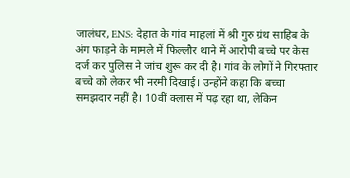जालंधर, ENS: देहात के गांव माहलां में श्री गुरु ग्रंथ साहिब के अंग फाड़ने के मामले में फिल्लौर थाने में आरोपी बच्चे पर केस दर्ज कर पुलिस ने जांच शुरू कर दी है। गांव के लोगों ने गिरफ्तार बच्चे को लेकर भी नरमी दिखाई। उन्होंने कहा कि बच्चा समझदार नहीं है। 10वीं क्लास में पढ़ रहा था, लेकिन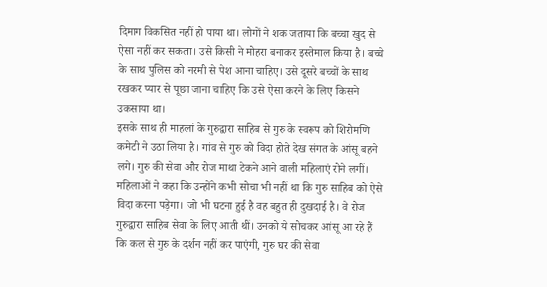दिमाग विकसित नहीं हो पाया था। लोगों ने शक जताया कि बच्चा खुद से ऐसा नहीं कर सकता। उसे किसी ने मोहरा बनाकर इस्तेमाल किया है। बच्चे के साथ पुलिस को नरमी से पेश आना चाहिए। उसे दूसरे बच्चों के साथ रखकर प्यार से पूछा जाना चाहिए कि उसे ऐसा करने के लिए किसने उकसाया था।
इसके साथ ही माहलां के गुरुद्वारा साहिब से गुरु के स्वरूप को शिरोमणि कमेटी ने उठा लिया है। गांव से गुरु को विदा होते देख संगत के आंसू बहने लगे। गुरु की सेवा और रोज माथा टेकने आने वाली महिलाएं रोने लगीं। महिलाओं ने कहा कि उन्होंने कभी सोचा भी नहीं था कि गुरु साहिब को ऐसे विदा करना पड़ेगा। जो भी घटना हुई है वह बहुत ही दुखदाई है। वे रोज गुरुद्वारा साहिब सेवा के लिए आती थीं। उनको ये सोचकर आंसू आ रहे हैं कि कल से गुरु के दर्शन नहीं कर पाएंगी, गुरु घर की सेवा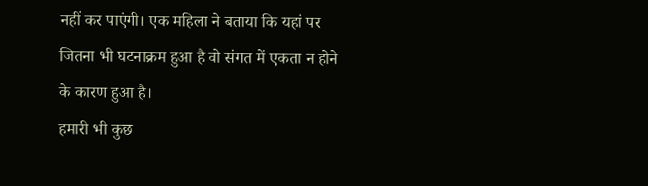नहीं कर पाएंगी। एक महिला ने बताया कि यहां पर जितना भी घटनाक्रम हुआ है वो संगत में एकता न होने के कारण हुआ है।
हमारी भी कुछ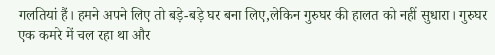गलतियां हैं। हमने अपने लिए तो बड़े-बड़े घर बना लिए,लेकिन गुरुघर की हालत को नहीं सुधारा। गुरुघर एक कमरे में चल रहा था और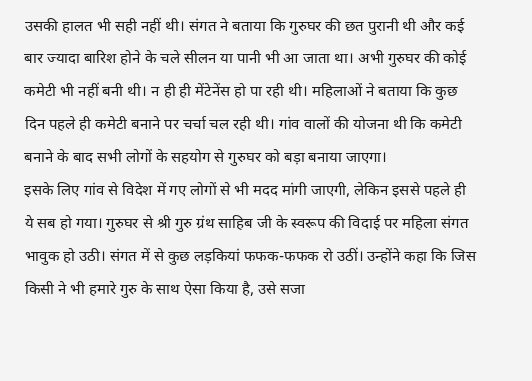उसकी हालत भी सही नहीं थी। संगत ने बताया कि गुरुघर की छत पुरानी थी और कई बार ज्यादा बारिश होने के चले सीलन या पानी भी आ जाता था। अभी गुरुघर की कोई कमेटी भी नहीं बनी थी। न ही ही मेंटेनेंस हो पा रही थी। महिलाओं ने बताया कि कुछ दिन पहले ही कमेटी बनाने पर चर्चा चल रही थी। गांव वालों की योजना थी कि कमेटी बनाने के बाद सभी लोगों के सहयोग से गुरुघर को बड़ा बनाया जाएगा।
इसके लिए गांव से विदेश में गए लोगों से भी मदद मांगी जाएगी, लेकिन इससे पहले ही ये सब हो गया। गुरुघर से श्री गुरु ग्रंथ साहिब जी के स्वरूप की विदाई पर महिला संगत भावुक हो उठी। संगत में से कुछ लड़कियां फफक-फफक रो उठीं। उन्होंने कहा कि जिस किसी ने भी हमारे गुरु के साथ ऐसा किया है, उसे सजा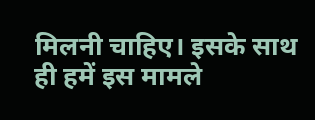मिलनी चाहिए। इसके साथ ही हमें इस मामले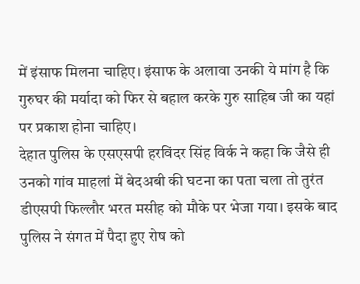में इंसाफ मिलना चाहिए। इंसाफ के अलावा उनकी ये मांग है कि गुरुघर की मर्यादा को फिर से बहाल करके गुरु साहिब जी का यहां पर प्रकाश होना चाहिए।
देहात पुलिस के एसएसपी हरविंदर सिंह विर्क ने कहा कि जैसे ही उनको गांव माहलां में बेदअबी की घटना का पता चला तो तुरंत डीएसपी फिल्लौर भरत मसीह को मौके पर भेजा गया। इसके बाद पुलिस ने संगत में पैदा हुए रोष को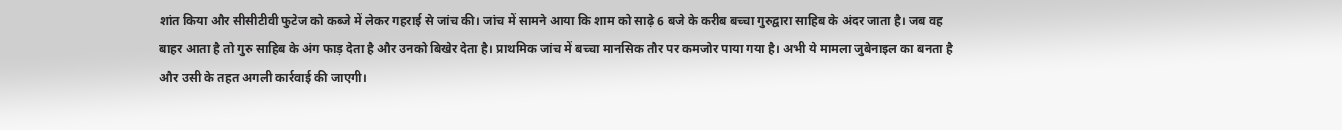शांत किया और सीसीटीवी फुटेज को कब्जे में लेकर गहराई से जांच की। जांच में सामने आया कि शाम को साढ़े 6 बजे के करीब बच्चा गुरुद्वारा साहिब के अंदर जाता है। जब वह बाहर आता है तो गुरु साहिब के अंग फाड़ देता है और उनको बिखेर देता है। प्राथमिक जांच में बच्चा मानसिक तौर पर कमजोर पाया गया है। अभी ये मामला जुबेनाइल का बनता है और उसी के तहत अगली कार्रवाई की जाएगी।